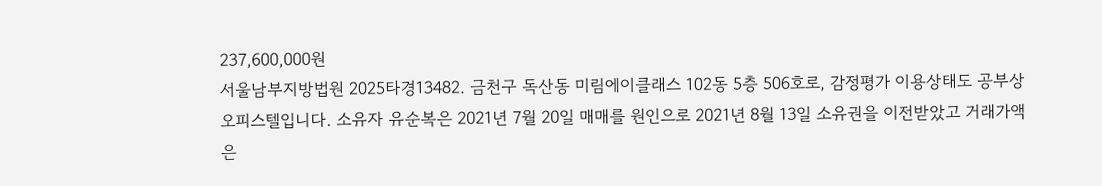237,600,000원
서울남부지방법원 2025타경13482. 금천구 독산동 미림에이클래스 102동 5층 506호로, 감정평가 이용상태도 공부상 오피스텔입니다. 소유자 유순복은 2021년 7월 20일 매매를 원인으로 2021년 8월 13일 소유권을 이전받았고 거래가액은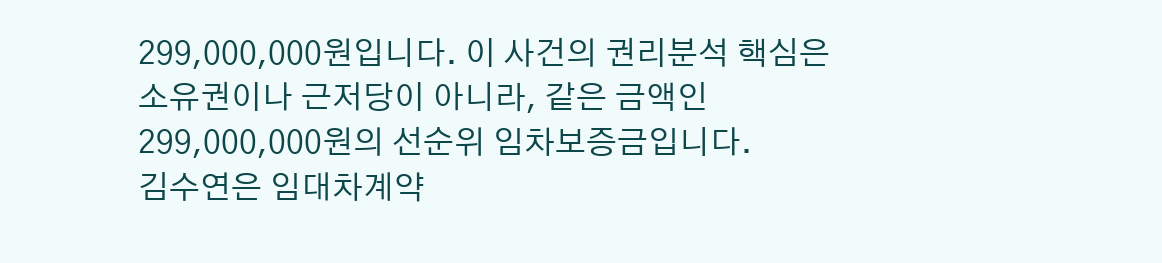299,000,000원입니다. 이 사건의 권리분석 핵심은 소유권이나 근저당이 아니라, 같은 금액인 299,000,000원의 선순위 임차보증금입니다.
김수연은 임대차계약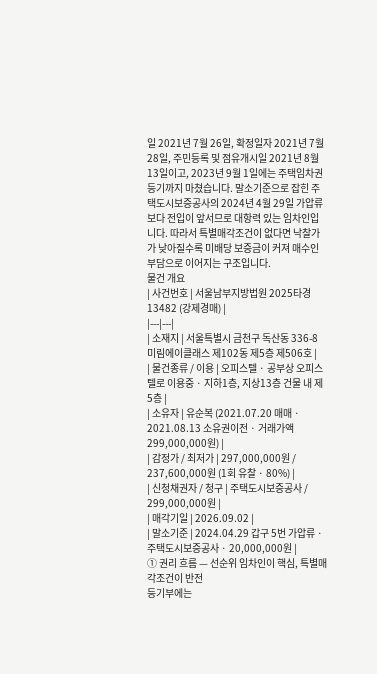일 2021년 7월 26일, 확정일자 2021년 7월 28일, 주민등록 및 점유개시일 2021년 8월 13일이고, 2023년 9월 1일에는 주택임차권등기까지 마쳤습니다. 말소기준으로 잡힌 주택도시보증공사의 2024년 4월 29일 가압류보다 전입이 앞서므로 대항력 있는 임차인입니다. 따라서 특별매각조건이 없다면 낙찰가가 낮아질수록 미배당 보증금이 커져 매수인 부담으로 이어지는 구조입니다.
물건 개요
| 사건번호 | 서울남부지방법원 2025타경13482 (강제경매) |
|---|---|
| 소재지 | 서울특별시 금천구 독산동 336-8 미림에이클래스 제102동 제5층 제506호 |
| 물건종류 / 이용 | 오피스텔 · 공부상 오피스텔로 이용중 · 지하1층, 지상13층 건물 내 제5층 |
| 소유자 | 유순복 (2021.07.20 매매 · 2021.08.13 소유권이전 · 거래가액 299,000,000원) |
| 감정가 / 최저가 | 297,000,000원 / 237,600,000원 (1회 유찰 · 80%) |
| 신청채권자 / 청구 | 주택도시보증공사 / 299,000,000원 |
| 매각기일 | 2026.09.02 |
| 말소기준 | 2024.04.29 갑구 5번 가압류 · 주택도시보증공사 · 20,000,000원 |
① 권리 흐름 — 선순위 임차인이 핵심, 특별매각조건이 반전
등기부에는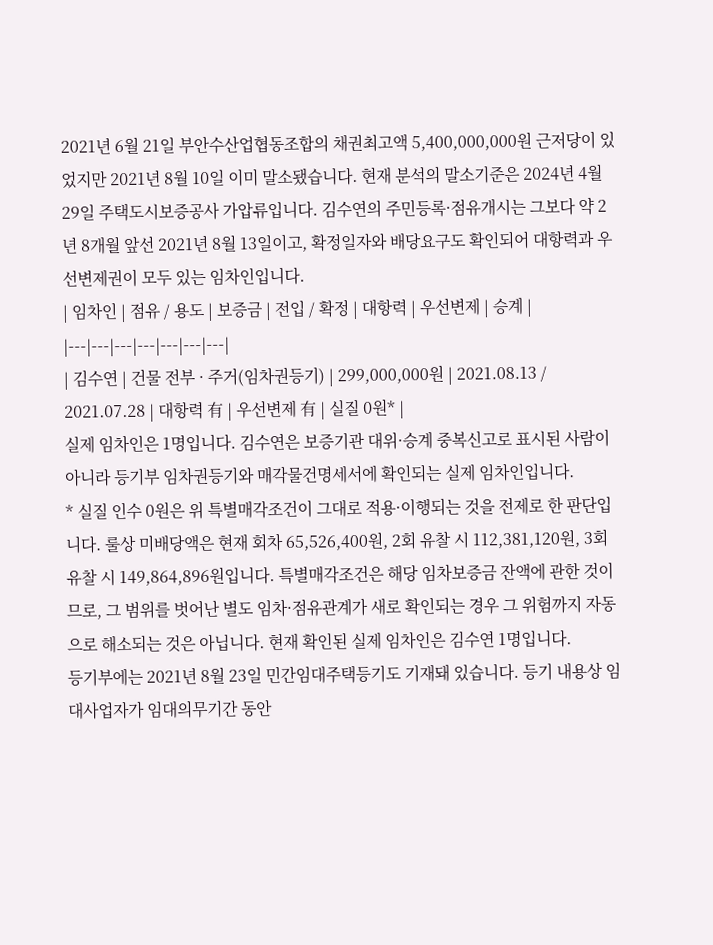2021년 6월 21일 부안수산업협동조합의 채권최고액 5,400,000,000원 근저당이 있었지만 2021년 8월 10일 이미 말소됐습니다. 현재 분석의 말소기준은 2024년 4월 29일 주택도시보증공사 가압류입니다. 김수연의 주민등록·점유개시는 그보다 약 2년 8개월 앞선 2021년 8월 13일이고, 확정일자와 배당요구도 확인되어 대항력과 우선변제권이 모두 있는 임차인입니다.
| 임차인 | 점유 / 용도 | 보증금 | 전입 / 확정 | 대항력 | 우선변제 | 승계 |
|---|---|---|---|---|---|---|
| 김수연 | 건물 전부 · 주거(임차권등기) | 299,000,000원 | 2021.08.13 / 2021.07.28 | 대항력 有 | 우선변제 有 | 실질 0원* |
실제 임차인은 1명입니다. 김수연은 보증기관 대위·승계 중복신고로 표시된 사람이 아니라 등기부 임차권등기와 매각물건명세서에 확인되는 실제 임차인입니다.
* 실질 인수 0원은 위 특별매각조건이 그대로 적용·이행되는 것을 전제로 한 판단입니다. 룰상 미배당액은 현재 회차 65,526,400원, 2회 유찰 시 112,381,120원, 3회 유찰 시 149,864,896원입니다. 특별매각조건은 해당 임차보증금 잔액에 관한 것이므로, 그 범위를 벗어난 별도 임차·점유관계가 새로 확인되는 경우 그 위험까지 자동으로 해소되는 것은 아닙니다. 현재 확인된 실제 임차인은 김수연 1명입니다.
등기부에는 2021년 8월 23일 민간임대주택등기도 기재돼 있습니다. 등기 내용상 임대사업자가 임대의무기간 동안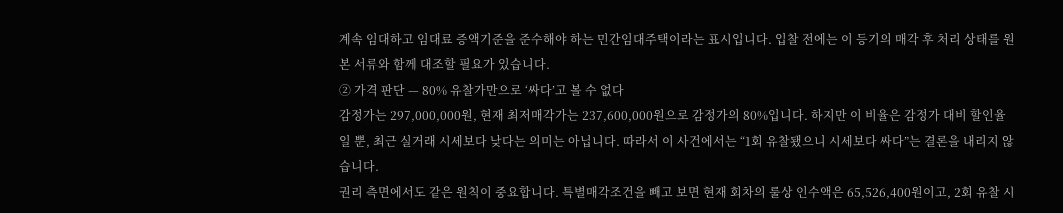계속 임대하고 임대료 증액기준을 준수해야 하는 민간임대주택이라는 표시입니다. 입찰 전에는 이 등기의 매각 후 처리 상태를 원본 서류와 함께 대조할 필요가 있습니다.
② 가격 판단 — 80% 유찰가만으로 ‘싸다’고 볼 수 없다
감정가는 297,000,000원, 현재 최저매각가는 237,600,000원으로 감정가의 80%입니다. 하지만 이 비율은 감정가 대비 할인율일 뿐, 최근 실거래 시세보다 낮다는 의미는 아닙니다. 따라서 이 사건에서는 “1회 유찰됐으니 시세보다 싸다”는 결론을 내리지 않습니다.
권리 측면에서도 같은 원칙이 중요합니다. 특별매각조건을 빼고 보면 현재 회차의 룰상 인수액은 65,526,400원이고, 2회 유찰 시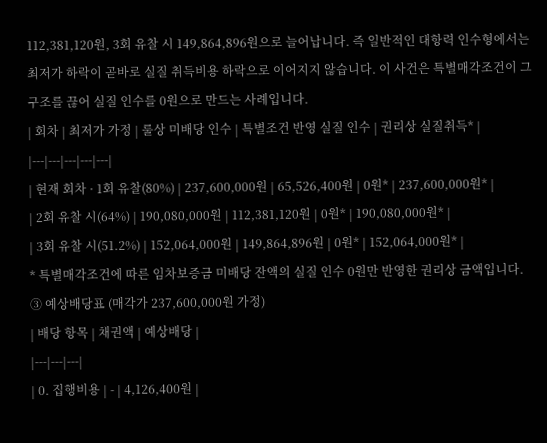112,381,120원, 3회 유찰 시 149,864,896원으로 늘어납니다. 즉 일반적인 대항력 인수형에서는 최저가 하락이 곧바로 실질 취득비용 하락으로 이어지지 않습니다. 이 사건은 특별매각조건이 그 구조를 끊어 실질 인수를 0원으로 만드는 사례입니다.
| 회차 | 최저가 가정 | 룰상 미배당 인수 | 특별조건 반영 실질 인수 | 권리상 실질취득* |
|---|---|---|---|---|
| 현재 회차 · 1회 유찰(80%) | 237,600,000원 | 65,526,400원 | 0원* | 237,600,000원* |
| 2회 유찰 시(64%) | 190,080,000원 | 112,381,120원 | 0원* | 190,080,000원* |
| 3회 유찰 시(51.2%) | 152,064,000원 | 149,864,896원 | 0원* | 152,064,000원* |
* 특별매각조건에 따른 임차보증금 미배당 잔액의 실질 인수 0원만 반영한 권리상 금액입니다.
③ 예상배당표 (매각가 237,600,000원 가정)
| 배당 항목 | 채권액 | 예상배당 |
|---|---|---|
| 0. 집행비용 | - | 4,126,400원 |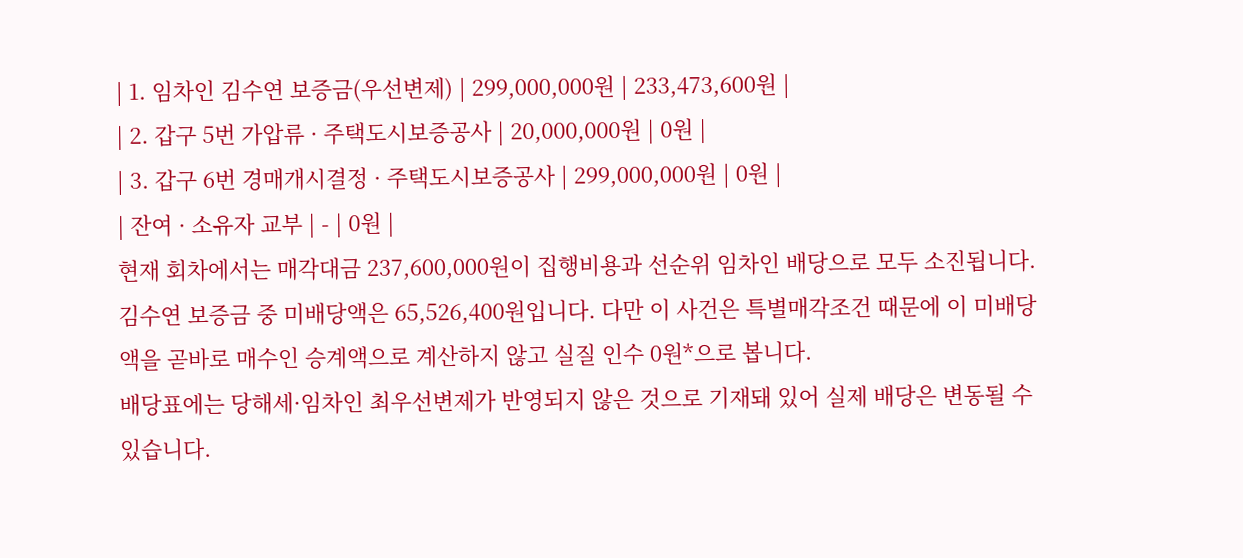| 1. 임차인 김수연 보증금(우선변제) | 299,000,000원 | 233,473,600원 |
| 2. 갑구 5번 가압류 · 주택도시보증공사 | 20,000,000원 | 0원 |
| 3. 갑구 6번 경매개시결정 · 주택도시보증공사 | 299,000,000원 | 0원 |
| 잔여 · 소유자 교부 | - | 0원 |
현재 회차에서는 매각대금 237,600,000원이 집행비용과 선순위 임차인 배당으로 모두 소진됩니다. 김수연 보증금 중 미배당액은 65,526,400원입니다. 다만 이 사건은 특별매각조건 때문에 이 미배당액을 곧바로 매수인 승계액으로 계산하지 않고 실질 인수 0원*으로 봅니다.
배당표에는 당해세·임차인 최우선변제가 반영되지 않은 것으로 기재돼 있어 실제 배당은 변동될 수 있습니다.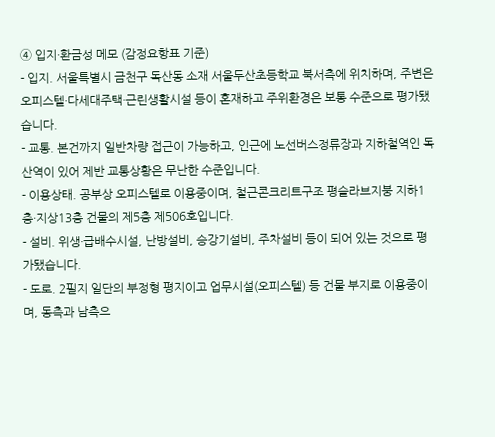④ 입지·환금성 메모 (감정요항표 기준)
- 입지. 서울특별시 금천구 독산동 소재 서울두산초등학교 북서측에 위치하며, 주변은 오피스텔·다세대주택·근린생활시설 등이 혼재하고 주위환경은 보통 수준으로 평가됐습니다.
- 교통. 본건까지 일반차량 접근이 가능하고, 인근에 노선버스정류장과 지하철역인 독산역이 있어 제반 교통상황은 무난한 수준입니다.
- 이용상태. 공부상 오피스텔로 이용중이며, 철근콘크리트구조 평슬라브지붕 지하1층·지상13층 건물의 제5층 제506호입니다.
- 설비. 위생·급배수시설, 난방설비, 승강기설비, 주차설비 등이 되어 있는 것으로 평가됐습니다.
- 도로. 2필지 일단의 부정형 평지이고 업무시설(오피스텔) 등 건물 부지로 이용중이며, 동측과 남측으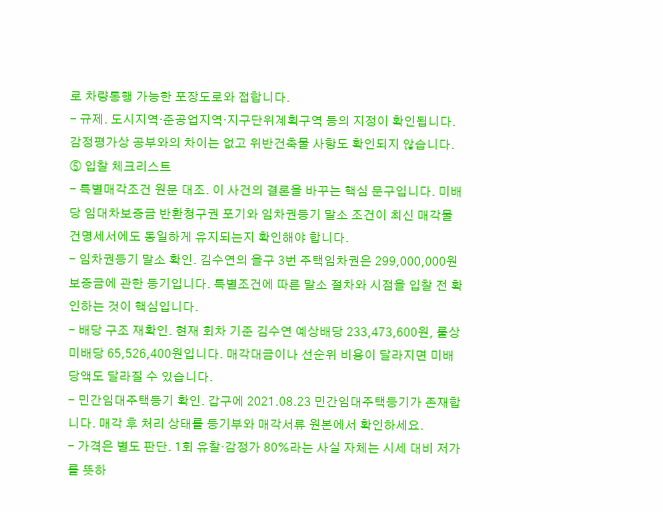로 차량통행 가능한 포장도로와 접합니다.
- 규제. 도시지역·준공업지역·지구단위계획구역 등의 지정이 확인됩니다. 감정평가상 공부와의 차이는 없고 위반건축물 사항도 확인되지 않습니다.
⑤ 입찰 체크리스트
- 특별매각조건 원문 대조. 이 사건의 결론을 바꾸는 핵심 문구입니다. 미배당 임대차보증금 반환청구권 포기와 임차권등기 말소 조건이 최신 매각물건명세서에도 동일하게 유지되는지 확인해야 합니다.
- 임차권등기 말소 확인. 김수연의 을구 3번 주택임차권은 299,000,000원 보증금에 관한 등기입니다. 특별조건에 따른 말소 절차와 시점을 입찰 전 확인하는 것이 핵심입니다.
- 배당 구조 재확인. 현재 회차 기준 김수연 예상배당 233,473,600원, 룰상 미배당 65,526,400원입니다. 매각대금이나 선순위 비용이 달라지면 미배당액도 달라질 수 있습니다.
- 민간임대주택등기 확인. 갑구에 2021.08.23 민간임대주택등기가 존재합니다. 매각 후 처리 상태를 등기부와 매각서류 원본에서 확인하세요.
- 가격은 별도 판단. 1회 유찰·감정가 80%라는 사실 자체는 시세 대비 저가를 뜻하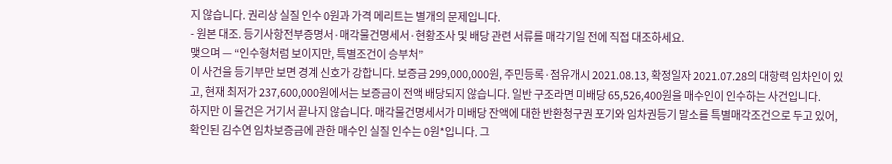지 않습니다. 권리상 실질 인수 0원과 가격 메리트는 별개의 문제입니다.
- 원본 대조. 등기사항전부증명서·매각물건명세서·현황조사 및 배당 관련 서류를 매각기일 전에 직접 대조하세요.
맺으며 — “인수형처럼 보이지만, 특별조건이 승부처”
이 사건을 등기부만 보면 경계 신호가 강합니다. 보증금 299,000,000원, 주민등록·점유개시 2021.08.13, 확정일자 2021.07.28의 대항력 임차인이 있고, 현재 최저가 237,600,000원에서는 보증금이 전액 배당되지 않습니다. 일반 구조라면 미배당 65,526,400원을 매수인이 인수하는 사건입니다.
하지만 이 물건은 거기서 끝나지 않습니다. 매각물건명세서가 미배당 잔액에 대한 반환청구권 포기와 임차권등기 말소를 특별매각조건으로 두고 있어, 확인된 김수연 임차보증금에 관한 매수인 실질 인수는 0원*입니다. 그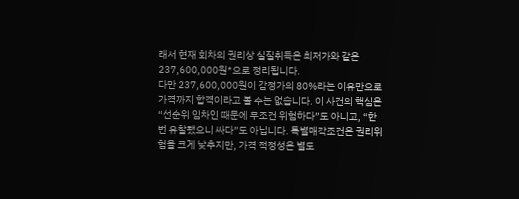래서 현재 회차의 권리상 실질취득은 최저가와 같은 237,600,000원*으로 정리됩니다.
다만 237,600,000원이 감정가의 80%라는 이유만으로 가격까지 합격이라고 볼 수는 없습니다. 이 사건의 핵심은 “선순위 임차인 때문에 무조건 위험하다”도 아니고, “한 번 유찰됐으니 싸다”도 아닙니다. 특별매각조건은 권리위험을 크게 낮추지만, 가격 적정성은 별도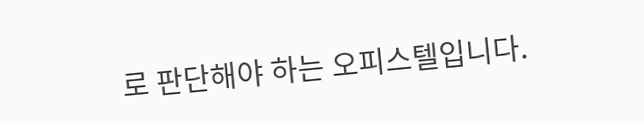로 판단해야 하는 오피스텔입니다.